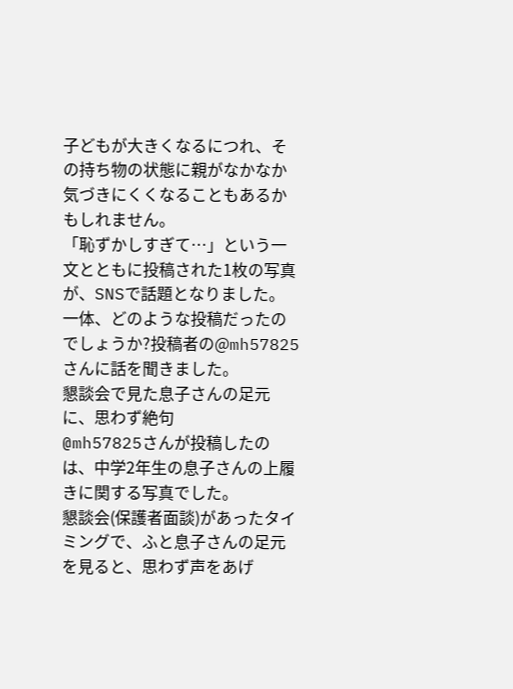子どもが大きくなるにつれ、その持ち物の状態に親がなかなか気づきにくくなることもあるかもしれません。
「恥ずかしすぎて…」という一文とともに投稿された1枚の写真が、SNSで話題となりました。
一体、どのような投稿だったのでしょうか?投稿者の@mh57825さんに話を聞きました。
懇談会で見た息子さんの足元に、思わず絶句
@mh57825さんが投稿したのは、中学2年生の息子さんの上履きに関する写真でした。
懇談会(保護者面談)があったタイミングで、ふと息子さんの足元を見ると、思わず声をあげ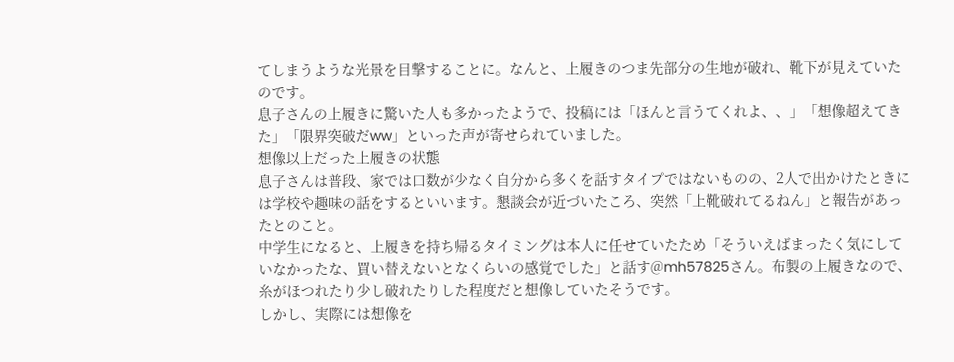てしまうような光景を目撃することに。なんと、上履きのつま先部分の生地が破れ、靴下が見えていたのです。
息子さんの上履きに驚いた人も多かったようで、投稿には「ほんと言うてくれよ、、」「想像超えてきた」「限界突破だww」といった声が寄せられていました。
想像以上だった上履きの状態
息子さんは普段、家では口数が少なく自分から多くを話すタイプではないものの、2人で出かけたときには学校や趣味の話をするといいます。懇談会が近づいたころ、突然「上靴破れてるねん」と報告があったとのこと。
中学生になると、上履きを持ち帰るタイミングは本人に任せていたため「そういえばまったく気にしていなかったな、買い替えないとなくらいの感覚でした」と話す@mh57825さん。布製の上履きなので、糸がほつれたり少し破れたりした程度だと想像していたそうです。
しかし、実際には想像を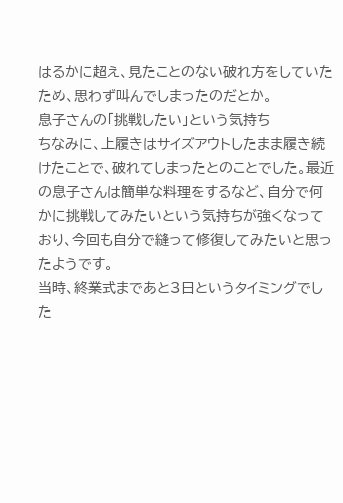はるかに超え、見たことのない破れ方をしていたため、思わず叫んでしまったのだとか。
息子さんの「挑戦したい」という気持ち
ちなみに、上履きはサイズアウトしたまま履き続けたことで、破れてしまったとのことでした。最近の息子さんは簡単な料理をするなど、自分で何かに挑戦してみたいという気持ちが強くなっており、今回も自分で縫って修復してみたいと思ったようです。
当時、終業式まであと3日というタイミングでした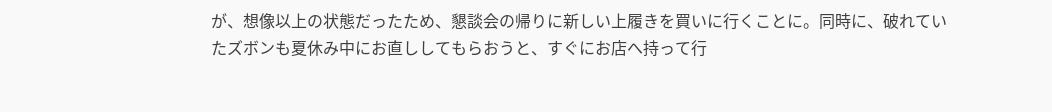が、想像以上の状態だったため、懇談会の帰りに新しい上履きを買いに行くことに。同時に、破れていたズボンも夏休み中にお直ししてもらおうと、すぐにお店へ持って行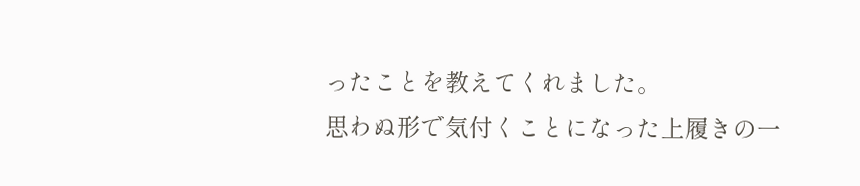ったことを教えてくれました。
思わぬ形で気付くことになった上履きの一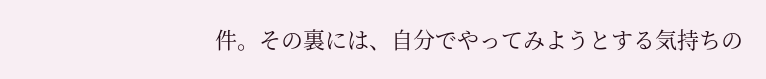件。その裏には、自分でやってみようとする気持ちの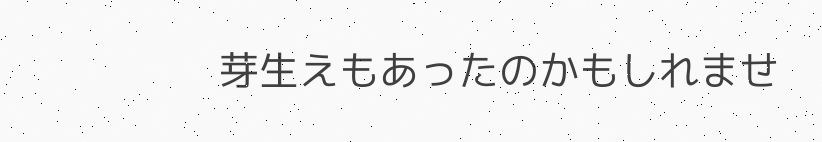芽生えもあったのかもしれませ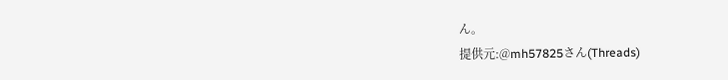ん。
提供元:@mh57825さん(Threads)